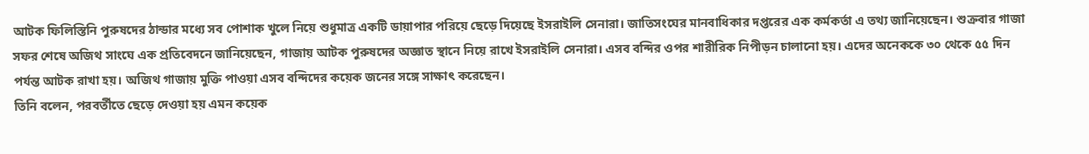আটক ফিলিস্তিনি পুরুষদের ঠান্ডার মধ্যে সব পোশাক খুলে নিয়ে শুধুমাত্র একটি ডায়াপার পরিয়ে ছেড়ে দিয়েছে ইসরাইলি সেনারা। জাতিসংঘের মানবাধিকার দপ্তরের এক কর্মকর্তা এ তথ্য জানিয়েছেন। শুক্রবার গাজা সফর শেষে অজিথ সাংঘে এক প্রতিবেদনে জানিয়েছেন, গাজায় আটক পুরুষদের অজ্ঞাত স্থানে নিয়ে রাখে ইসরাইলি সেনারা। এসব বন্দির ওপর শারীরিক নিপীড়ন চালানো হয়। এদের অনেককে ৩০ থেকে ৫৫ দিন পর্যন্ত আটক রাখা হয়। অজিথ গাজায় মুক্তি পাওয়া এসব বন্দিদের কয়েক জনের সঙ্গে সাক্ষাৎ করেছেন।
তিনি বলেন, পরবর্তীতে ছেড়ে দেওয়া হয় এমন কয়েক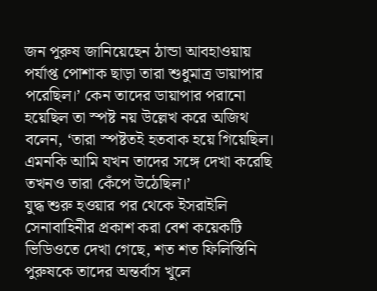জন পুরুষ জানিয়েছেন ঠান্ডা আবহাওয়ায় পর্যাপ্ত পোশাক ছাড়া তারা শুধুমাত্র ডায়াপার পরেছিল।’ কেন তাদের ডায়াপার পরানো হয়েছিল তা স্পষ্ট নয় উল্লেখ করে অজিথ বলেন, ‘তারা স্পষ্টতই হতবাক হয়ে গিয়েছিল। এমনকি আমি যখন তাদের সঙ্গে দেখা করেছি তখনও তারা কেঁপে উঠেছিল।’
যুদ্ধ শুরু হওয়ার পর থেকে ইসরাইলি সেনাবাহিনীর প্রকাশ করা বেশ কয়েকটি ভিডিওতে দেখা গেছে, শত শত ফিলিস্তিনি পুরুষকে তাদের অন্তর্বাস খুলে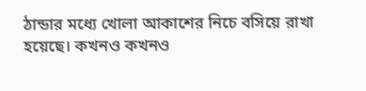ঠান্ডার মধ্যে খোলা আকাশের নিচে বসিয়ে রাখা হয়েছে। কখনও কখনও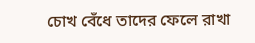চোখ বেঁধে তাদের ফেলে রাখা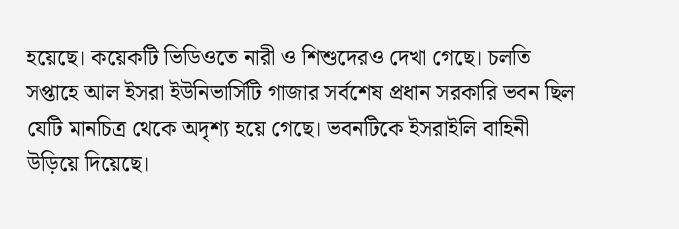হয়েছে। কয়েকটি ভিডিওতে নারী ও শিশুদেরও দেখা গেছে। চলতি সপ্তাহে আল ইসরা ইউনিভার্সিটি গাজার সর্বশেষ প্রধান সরকারি ভবন ছিল যেটি মানচিত্র থেকে অদৃশ্য হয়ে গেছে। ভবনটিকে ইসরাইলি বাহিনী উড়িয়ে দিয়েছে।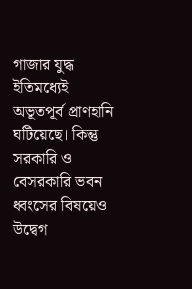গাজার যুদ্ধ ইতিমধ্যেই অভূতপূর্ব প্রাণহানি ঘটিয়েছে। কিন্তু সরকারি ও বেসরকারি ভবন ধ্বংসের বিষয়েও উদ্বেগ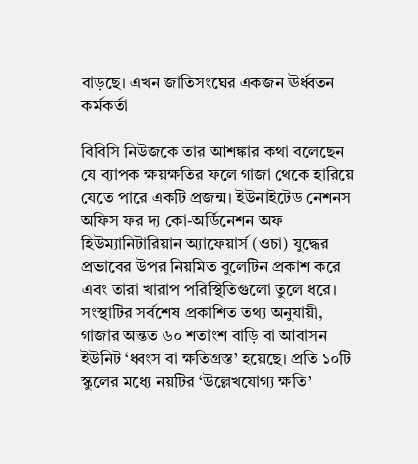বাড়ছে। এখন জাতিসংঘের একজন ঊর্ধ্বতন কর্মকর্তা

বিবিসি নিউজকে তার আশঙ্কার কথা বলেছেন যে ব্যাপক ক্ষয়ক্ষতির ফলে গাজা থেকে হারিয়ে যেতে পারে একটি প্রজন্ম। ইউনাইটেড নেশনস অফিস ফর দ্য কো-অর্ডিনেশন অফ হিউম্যানিটারিয়ান অ্যাফেয়ার্স (ওচা) যুদ্ধের প্রভাবের উপর নিয়মিত বুলেটিন প্রকাশ করে এবং তারা খারাপ পরিস্থিতিগুলো তুলে ধরে। সংস্থাটির সর্বশেষ প্রকাশিত তথ্য অনুযায়ী, গাজার অন্তত ৬০ শতাংশ বাড়ি বা আবাসন ইউনিট ‘ধ্বংস বা ক্ষতিগ্রস্ত’ হয়েছে। প্রতি ১০টি স্কুলের মধ্যে নয়টির ‘উল্লেখযোগ্য ক্ষতি’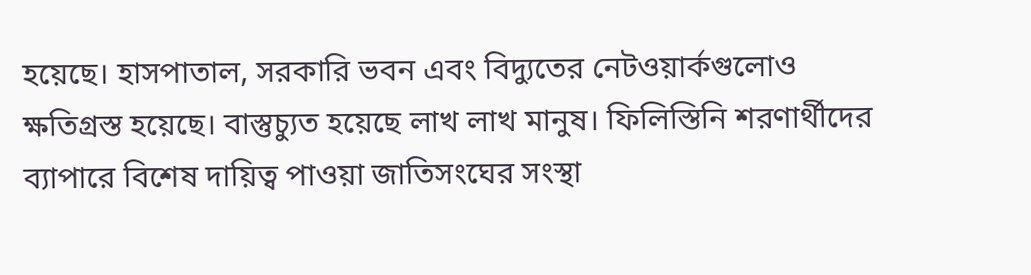হয়েছে। হাসপাতাল, সরকারি ভবন এবং বিদ্যুতের নেটওয়ার্কগুলোও ক্ষতিগ্রস্ত হয়েছে। বাস্তুচ্যুত হয়েছে লাখ লাখ মানুষ। ফিলিস্তিনি শরণার্থীদের ব্যাপারে বিশেষ দায়িত্ব পাওয়া জাতিসংঘের সংস্থা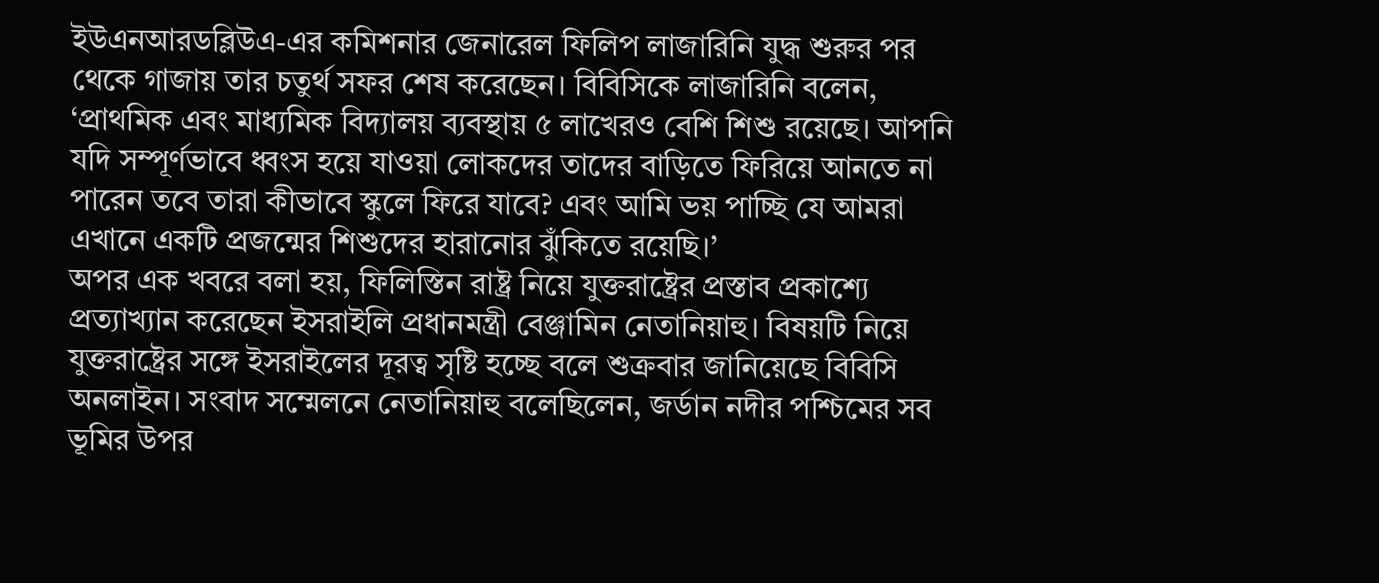ইউএনআরডব্লিউএ-এর কমিশনার জেনারেল ফিলিপ লাজারিনি যুদ্ধ শুরুর পর থেকে গাজায় তার চতুর্থ সফর শেষ করেছেন। বিবিসিকে লাজারিনি বলেন, ‘প্রাথমিক এবং মাধ্যমিক বিদ্যালয় ব্যবস্থায় ৫ লাখেরও বেশি শিশু রয়েছে। আপনি যদি সম্পূর্ণভাবে ধ্বংস হয়ে যাওয়া লোকদের তাদের বাড়িতে ফিরিয়ে আনতে না পারেন তবে তারা কীভাবে স্কুলে ফিরে যাবে? এবং আমি ভয় পাচ্ছি যে আমরা এখানে একটি প্রজন্মের শিশুদের হারানোর ঝুঁকিতে রয়েছি।’
অপর এক খবরে বলা হয়, ফিলিস্তিন রাষ্ট্র নিয়ে যুক্তরাষ্ট্রের প্রস্তাব প্রকাশ্যে প্রত্যাখ্যান করেছেন ইসরাইলি প্রধানমন্ত্রী বেঞ্জামিন নেতানিয়াহু। বিষয়টি নিয়ে যুক্তরাষ্ট্রের সঙ্গে ইসরাইলের দূরত্ব সৃষ্টি হচ্ছে বলে শুক্রবার জানিয়েছে বিবিসি অনলাইন। সংবাদ সম্মেলনে নেতানিয়াহু বলেছিলেন, জর্ডান নদীর পশ্চিমের সব ভূমির উপর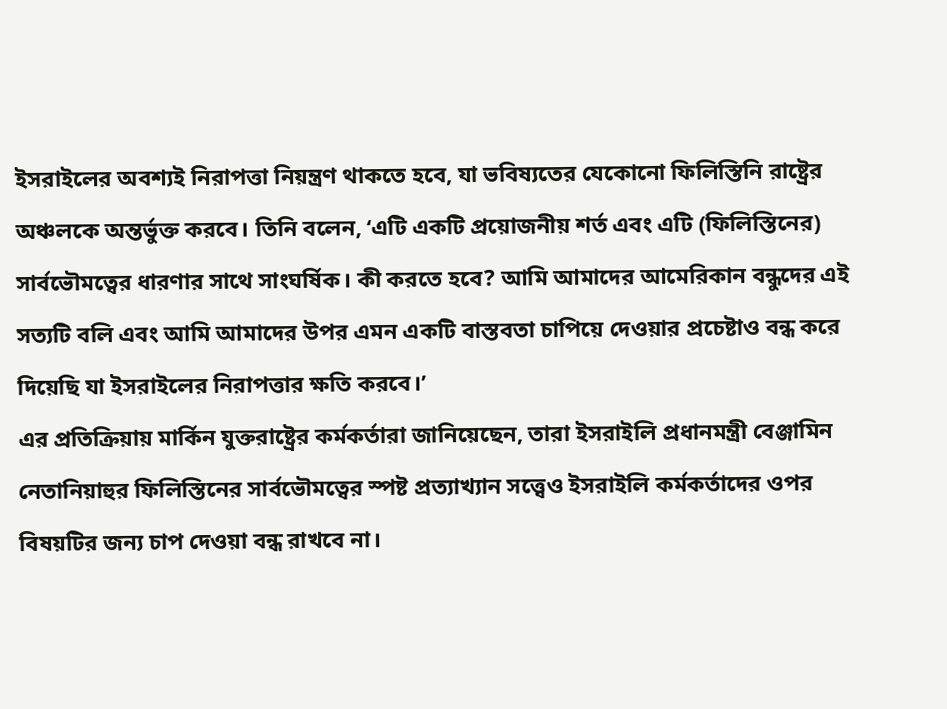ইসরাইলের অবশ্যই নিরাপত্তা নিয়ন্ত্রণ থাকতে হবে, যা ভবিষ্যতের যেকোনো ফিলিস্তিনি রাষ্ট্রের অঞ্চলকে অন্তর্ভুক্ত করবে। তিনি বলেন, ‘এটি একটি প্রয়োজনীয় শর্ত এবং এটি (ফিলিস্তিনের) সার্বভৌমত্বের ধারণার সাথে সাংঘর্ষিক। কী করতে হবে? আমি আমাদের আমেরিকান বন্ধুদের এই সত্যটি বলি এবং আমি আমাদের উপর এমন একটি বাস্তবতা চাপিয়ে দেওয়ার প্রচেষ্টাও বন্ধ করে দিয়েছি যা ইসরাইলের নিরাপত্তার ক্ষতি করবে।’
এর প্রতিক্রিয়ায় মার্কিন যুক্তরাষ্ট্রের কর্মকর্তারা জানিয়েছেন, তারা ইসরাইলি প্রধানমন্ত্রী বেঞ্জামিন নেতানিয়াহুর ফিলিস্তিনের সার্বভৌমত্বের স্পষ্ট প্রত্যাখ্যান সত্ত্বেও ইসরাইলি কর্মকর্তাদের ওপর বিষয়টির জন্য চাপ দেওয়া বন্ধ রাখবে না।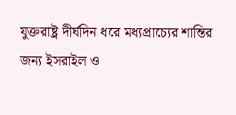যুক্তরাষ্ট্র দীর্ঘদিন ধরে মধ্যপ্রাচ্যের শান্তির জন্য ইসরাইল ও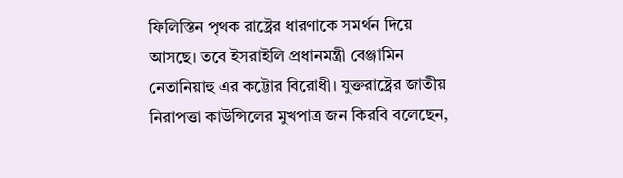ফিলিস্তিন পৃথক রাষ্ট্রের ধারণাকে সমর্থন দিয়ে আসছে। তবে ইসরাইলি প্রধানমন্ত্রী বেঞ্জামিন নেতানিয়াহু এর কট্টোর বিরোধী। যুক্তরাষ্ট্রের জাতীয় নিরাপত্তা কাউন্সিলের মুখপাত্র জন কিরবি বলেছেন,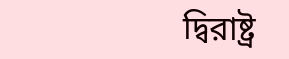দ্বিরাষ্ট্র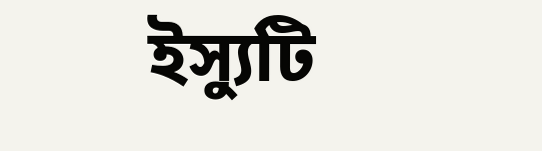ইস্যুটি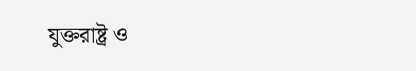যুক্তরাষ্ট্র ও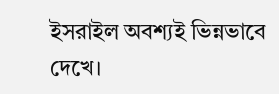ইসরাইল অবশ্যই ভিন্নভাবে দেখে।